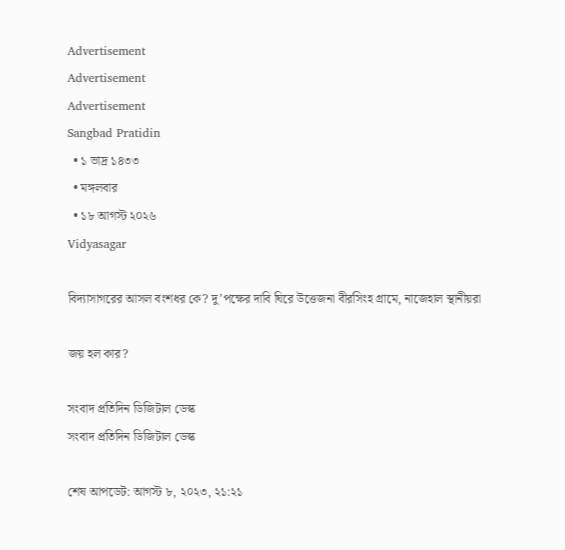Advertisement
Advertisement
Advertisement
Sangbad Pratidin
  • ১ ভাদ্র ১৪৩৩
  • মঙ্গলবার
  • ১৮ আগস্ট ২০২৬
Vidyasagar

বিদ্যাসাগরের আসল বংশধর কে? দু’পক্ষের দাবি ঘিরে উত্তেজনা বীরসিংহ গ্রামে, নাজেহাল স্থানীয়রা

জয় হল কার?

সংবাদ প্রতিদিন ডিজিটাল ডেস্ক
সংবাদ প্রতিদিন ডিজিটাল ডেস্ক

শেষ আপডেট: আগস্ট ৮, ২০২৩, ২১:২১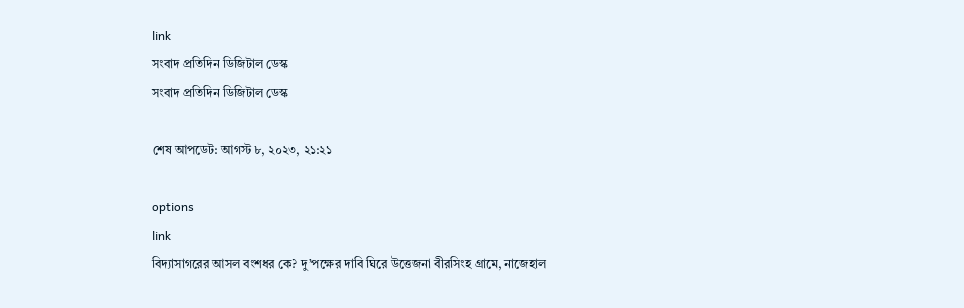link
সংবাদ প্রতিদিন ডিজিটাল ডেস্ক
সংবাদ প্রতিদিন ডিজিটাল ডেস্ক

শেষ আপডেট: আগস্ট ৮, ২০২৩, ২১:২১

options
link
বিদ্যাসাগরের আসল বংশধর কে? দু’পক্ষের দাবি ঘিরে উত্তেজনা বীরসিংহ গ্রামে, নাজেহাল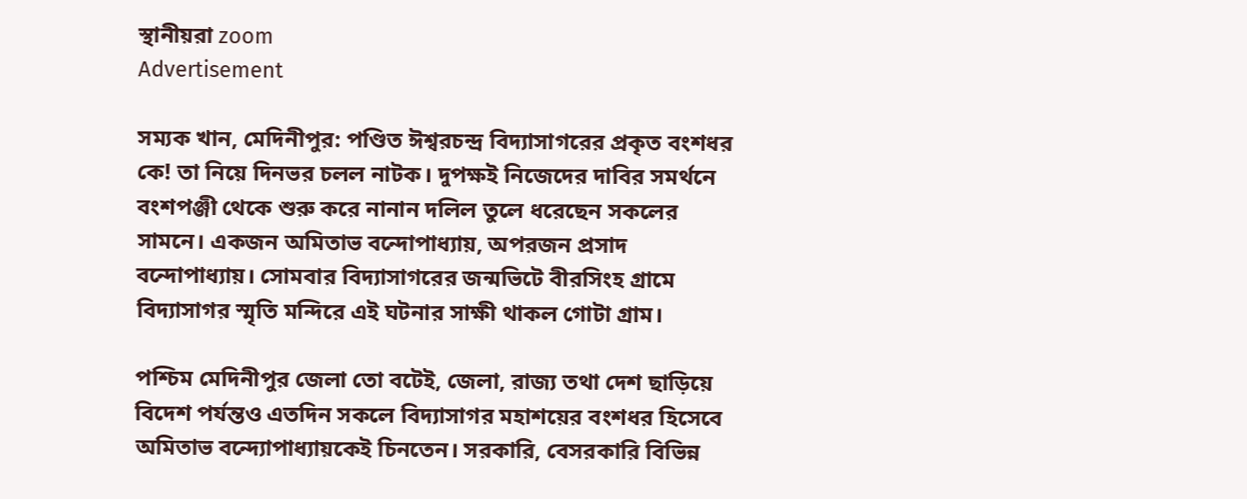স্থানীয়রা zoom
Advertisement

সম্যক খান, মেদিনীপুর: পণ্ডিত ঈশ্বরচন্দ্র বিদ‌্যাসাগরের প্রকৃত বংশধর কে! তা নিয়ে দিনভর চলল নাটক। দুপক্ষই নিজেদের দাবির সমর্থনে বংশপঞ্জী থেকে শুরু করে নানান দলিল তুলে ধরেছেন সকলের সামনে। একজন অমিতাভ বন্দোপাধ‌্যায়, অপরজন প্রসাদ বন্দোপাধ‌্যায়। সোমবার বিদ‌্যাসাগরের জন্মভিটে বীরসিংহ গ্রামে বিদ‌্যাসাগর স্মৃতি মন্দিরে এই ঘটনার সাক্ষী থাকল গোটা গ্রাম।

পশ্চিম মেদিনীপুর জেলা তো বটেই, জেলা, রাজ‌্য তথা দেশ ছাড়িয়ে বিদেশ পর্যন্তও এতদিন সকলে বিদ্যাসাগর মহাশয়ের বংশধর হিসেবে অমিতাভ বন্দ্যোপাধ্যায়কেই চিনতেন। সরকারি, বেসরকারি বিভিন্ন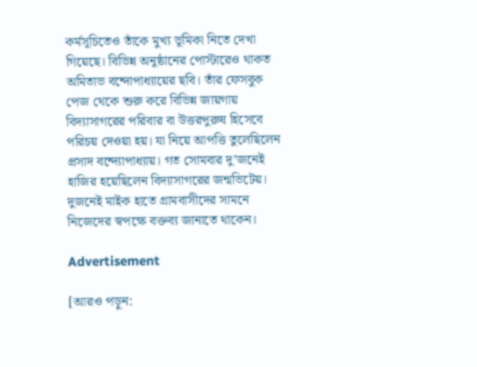কর্মসূচিতেও তাঁকে মুখ‌্য ভূমিকা নিতে দেখা গিয়েছে। বিভিন্ন অনুষ্ঠানের পোস্টারেও থাকত অমিতাভ বন্দোপাধ‌্যায়ের ছবি। তাঁর ফেসবুক পেজ থেকে শুরু করে বিভিন্ন জায়গায় বিদ‌্যাসাগরের পরিবার বা উত্তরপুরুষ হিসেবে পরিচয় দেওয়া হয়। যা নিয়ে আপত্তি তুলেছিলেন প্রসাদ বন্দ্যোপাধ‌্যায়। গত সোমবার দু’জনেই হাজির হয়েছিলেন বিদ‌্যাসাগরের জন্মভিটেয়। দুজনেই মাইক হাতে গ্রামবাসীদের সামনে নিজেদের স্বপক্ষে বক্তব‌্য জানাতে থাকেন।

Advertisement

[আরও পড়ুন: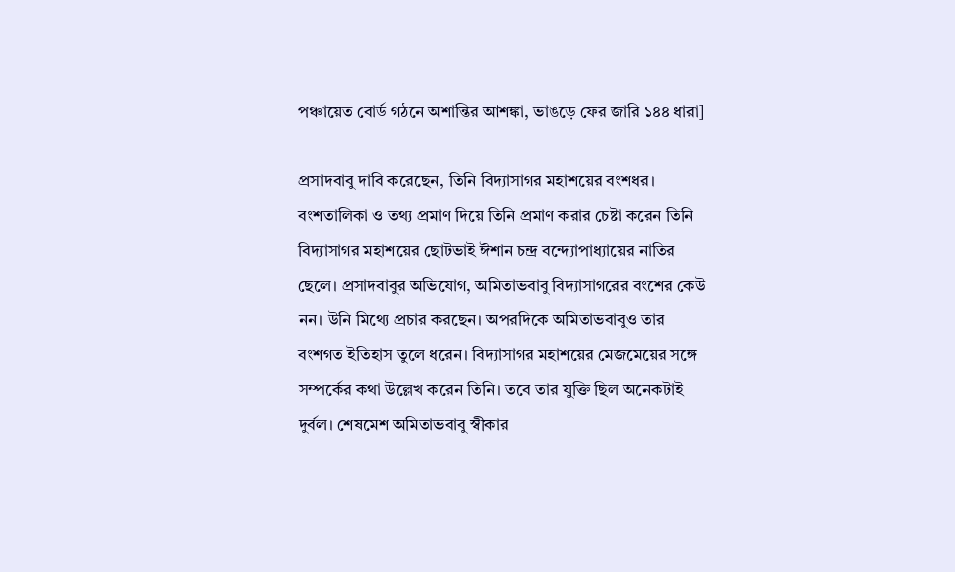পঞ্চায়েত বোর্ড গঠনে অশান্তির আশঙ্কা, ভাঙড়ে ফের জারি ১৪৪ ধারা]

প্রসাদবাবু দাবি করেছেন, তিনি বিদ্যাসাগর মহাশয়ের বংশধর। বংশতালিকা ও তথ্য প্রমাণ দিয়ে তিনি প্রমাণ করার চেষ্টা করেন তিনি বিদ্যাসাগর মহাশয়ের ছোটভাই ঈশান চন্দ্র বন্দ্যোপাধ্যায়ের নাতির ছেলে। প্রসাদবাবুর অভিযোগ, অমিতাভবাবু বিদ‌্যাসাগরের বংশের কেউ নন। উনি মিথ‌্যে প্রচার করছেন। অপরদিকে অমিতাভবাবুও তার বংশগত ইতিহাস তুলে ধরেন। বিদ‌্যাসাগর মহাশয়ের মেজমেয়ের সঙ্গে সম্পর্কের কথা উল্লেখ করেন তিনি। তবে তার যুক্তি ছিল অনেকটাই দুর্বল। শেষমেশ অমিতাভবাবু স্বীকার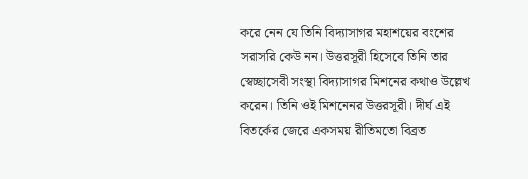করে নেন যে তিনি বিদ‌্যাসাগর মহাশয়ের বংশের সরাসরি কেউ নন। উত্তরসূরী হিসেবে তিনি তার স্বেচ্ছাসেবী সংস্থা বিদ‌্যাসাগর মিশনের কথাও উল্লেখ করেন। তিনি ওই মিশনেনর উত্তরসূরী। দীর্ঘ এই বিতর্কের জেরে একসময় রীতিমতো বিব্রত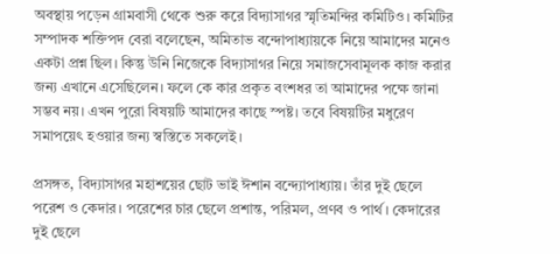অবস্থায় পড়েন গ্রামবাসী থেকে শুরু করে বিদ‌্যাসাগর স্মৃতিমন্দির কমিটিও। কমিটির সম্পাদক শক্তিপদ বেরা বলেছেন, অমিতাভ বন্দোপাধ‌্যায়কে নিয়ে আমাদের মনেও একটা প্রশ্ন ছিল। কিন্তু উনি নিজেকে বিদ‌্যাসাগর নিয়ে সমাজসেবামূলক কাজ করার জন‌্য এখানে এসেছিলেন। ফলে কে কার প্রকৃত বংশধর তা আমাদের পক্ষে জানা সম্ভব নয়। এখন পুরো বিষয়টি আমাদের কাছে স্পষ্ট। তবে বিষয়টির মধুরেণ সমাপয়েৎ হওয়ার জন‌্য স্বস্তিতে সকলেই।

প্রসঙ্গত, বিদ‌্যাসাগর মহাশয়ের ছোট ভাই ঈশান বন্দ্যোপাধ‌্যায়। তাঁর দুই ছেলে পরেশ ও কেদার। পরেশের চার ছেলে প্রশান্ত, পরিমল, প্রণব ও পার্থ। কেদারের দুই ছেলে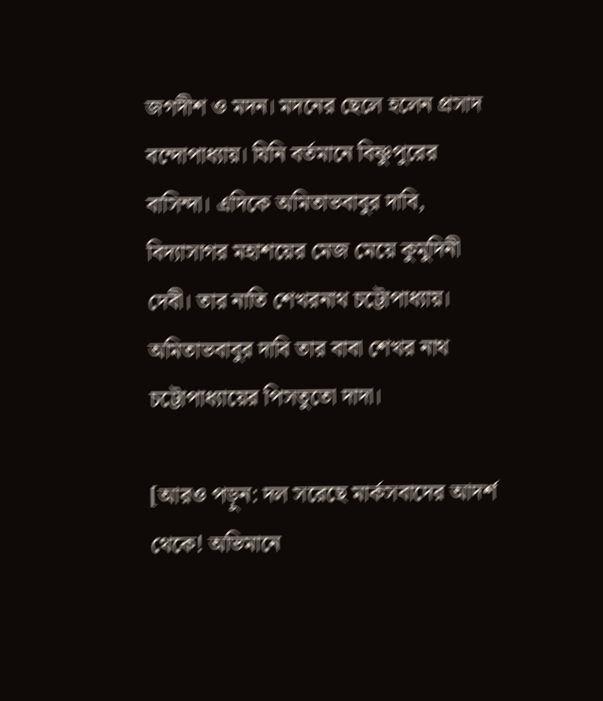জগদীশ ও মদন। মদনের ছেলে হলেন প্রসাদ বন্দোপাধ‌্যায়। যিনি বর্তমানে বিষ্ণুপুরের বাসিন্দা। এদিকে অমিতাভবাবুর দাবি, বিদ‌্যাসাগর মহাশয়ের মেজ মেয়ে কুমুদিনী দেবী। তার নাতি শেখরনাথ চট্টোপাধ‌্যায়। অমিতাভবাবুর দাবি তার বাবা শেখর নাথ চট্টোপাধ‌্যায়ের পিসতুতো দাদা।

[আরও পড়ুন: দল সরেছে মার্কসবাদের আদর্শ থেকে! অভিমানে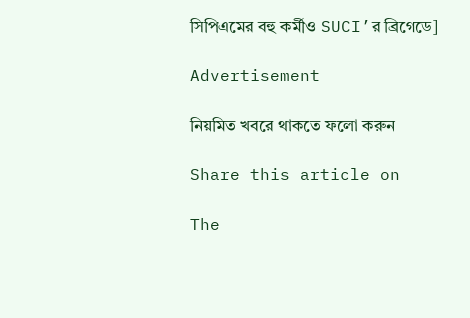সিপিএমের বহু কর্মীও SUCI’র ব্রিগেডে]

Advertisement

নিয়মিত খবরে থাকতে ফলো করুন

Share this article on

The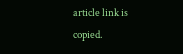article link is copied.